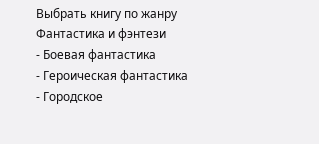Выбрать книгу по жанру
Фантастика и фэнтези
- Боевая фантастика
- Героическая фантастика
- Городское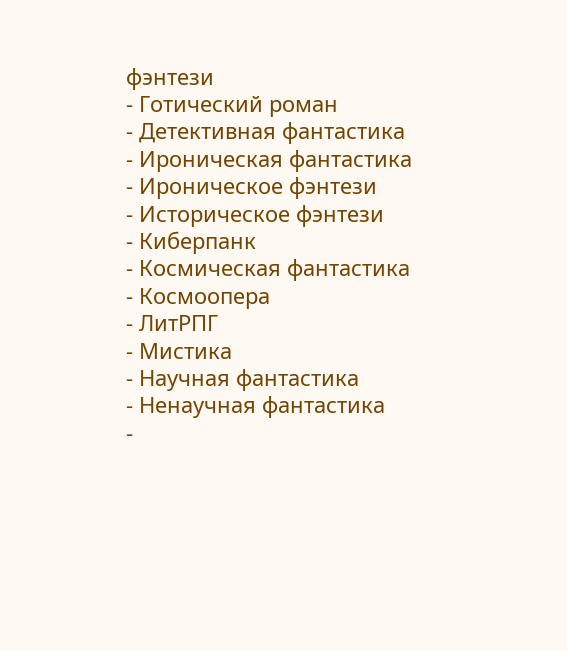фэнтези
- Готический роман
- Детективная фантастика
- Ироническая фантастика
- Ироническое фэнтези
- Историческое фэнтези
- Киберпанк
- Космическая фантастика
- Космоопера
- ЛитРПГ
- Мистика
- Научная фантастика
- Ненаучная фантастика
-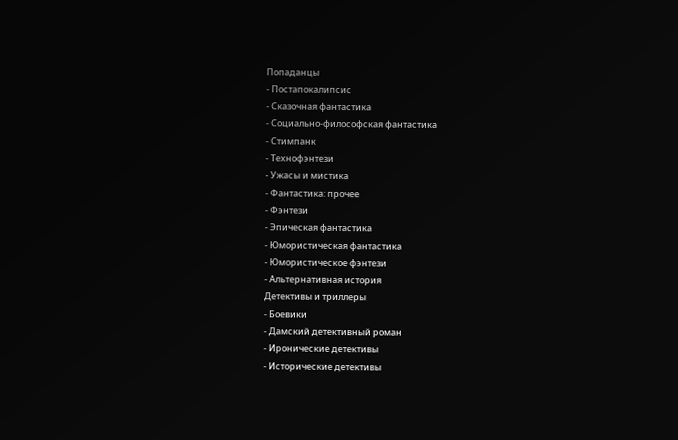Попаданцы
- Постапокалипсис
- Сказочная фантастика
- Социально-философская фантастика
- Стимпанк
- Технофэнтези
- Ужасы и мистика
- Фантастика: прочее
- Фэнтези
- Эпическая фантастика
- Юмористическая фантастика
- Юмористическое фэнтези
- Альтернативная история
Детективы и триллеры
- Боевики
- Дамский детективный роман
- Иронические детективы
- Исторические детективы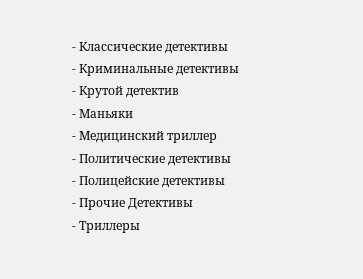- Классические детективы
- Криминальные детективы
- Крутой детектив
- Маньяки
- Медицинский триллер
- Политические детективы
- Полицейские детективы
- Прочие Детективы
- Триллеры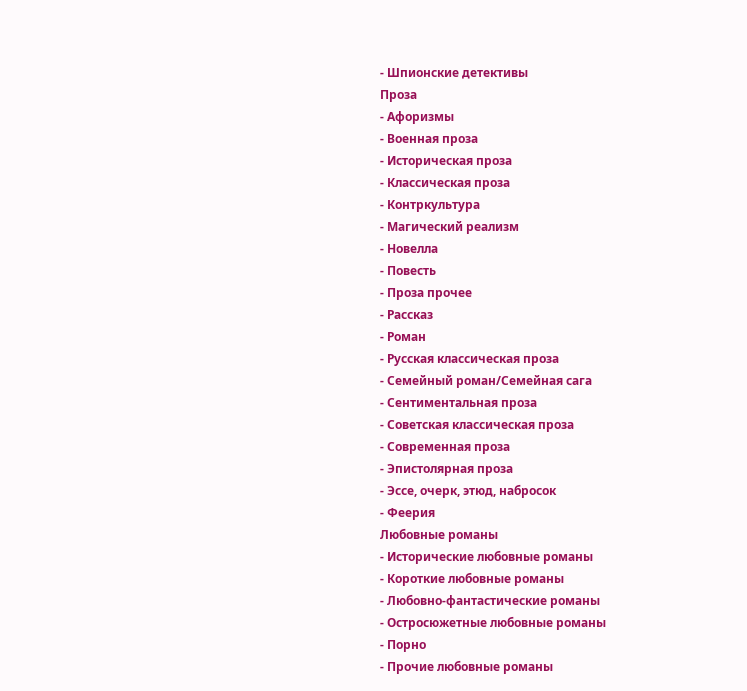- Шпионские детективы
Проза
- Афоризмы
- Военная проза
- Историческая проза
- Классическая проза
- Контркультура
- Магический реализм
- Новелла
- Повесть
- Проза прочее
- Рассказ
- Роман
- Русская классическая проза
- Семейный роман/Семейная сага
- Сентиментальная проза
- Советская классическая проза
- Современная проза
- Эпистолярная проза
- Эссе, очерк, этюд, набросок
- Феерия
Любовные романы
- Исторические любовные романы
- Короткие любовные романы
- Любовно-фантастические романы
- Остросюжетные любовные романы
- Порно
- Прочие любовные романы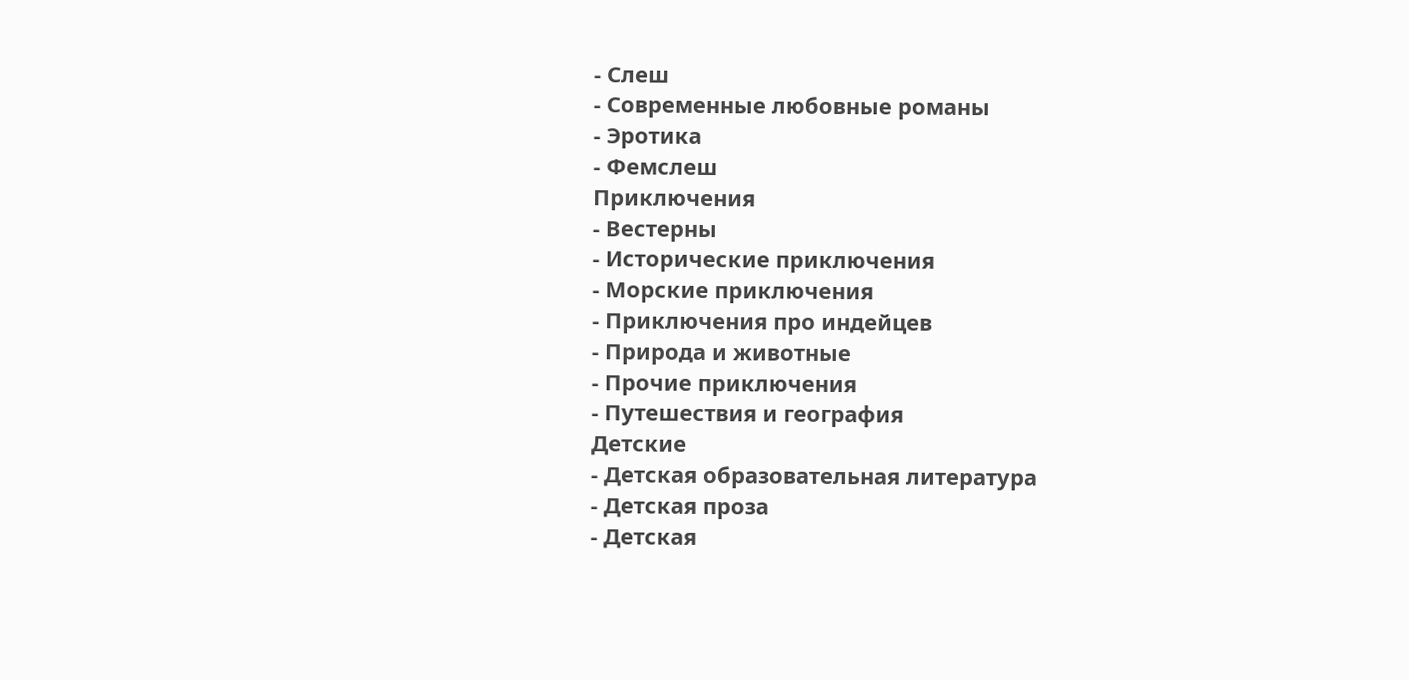- Слеш
- Современные любовные романы
- Эротика
- Фемслеш
Приключения
- Вестерны
- Исторические приключения
- Морские приключения
- Приключения про индейцев
- Природа и животные
- Прочие приключения
- Путешествия и география
Детские
- Детская образовательная литература
- Детская проза
- Детская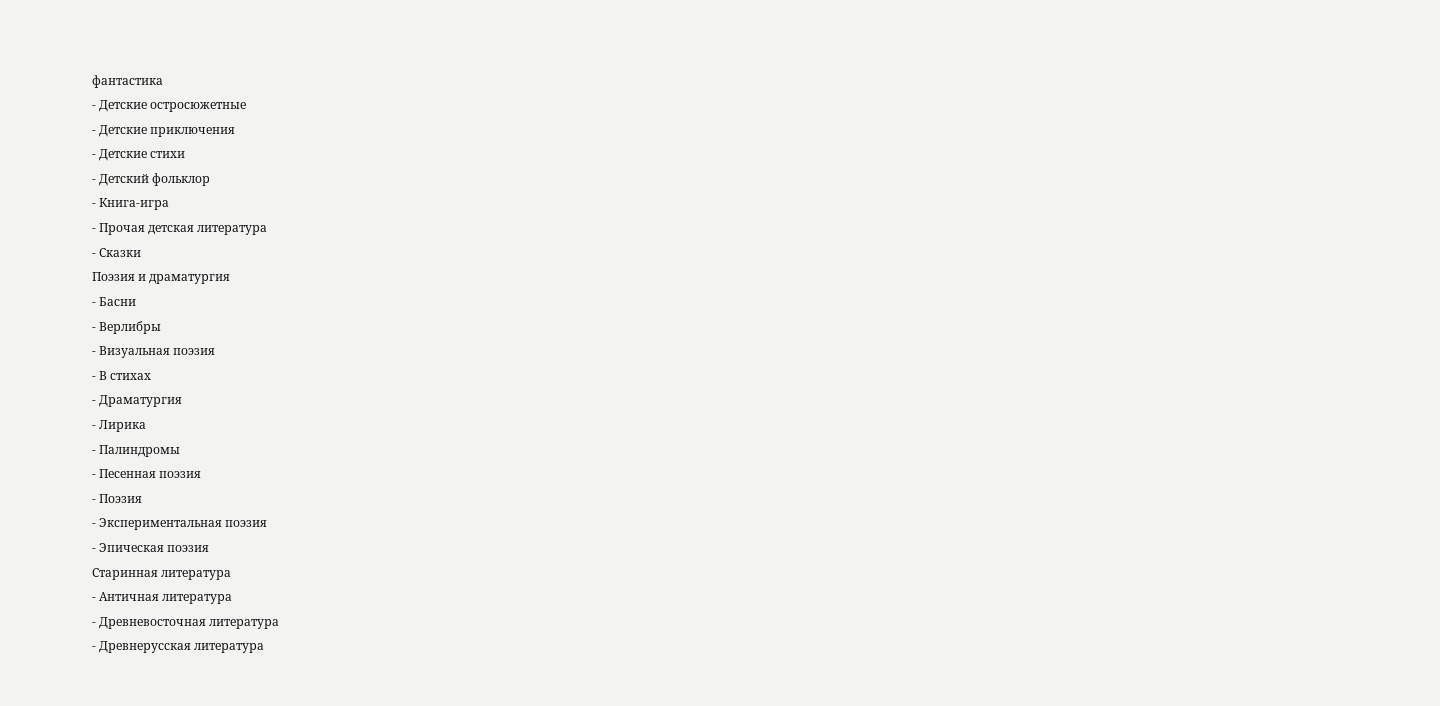фантастика
- Детские остросюжетные
- Детские приключения
- Детские стихи
- Детский фольклор
- Книга-игра
- Прочая детская литература
- Сказки
Поэзия и драматургия
- Басни
- Верлибры
- Визуальная поэзия
- В стихах
- Драматургия
- Лирика
- Палиндромы
- Песенная поэзия
- Поэзия
- Экспериментальная поэзия
- Эпическая поэзия
Старинная литература
- Античная литература
- Древневосточная литература
- Древнерусская литература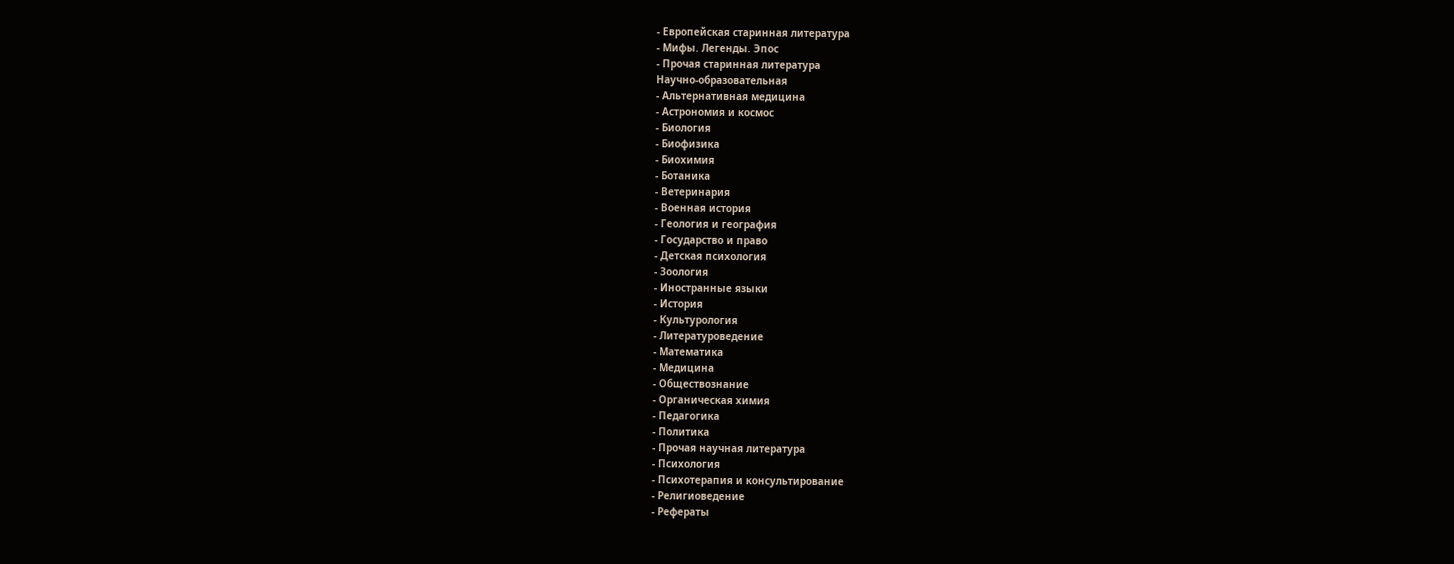- Европейская старинная литература
- Мифы. Легенды. Эпос
- Прочая старинная литература
Научно-образовательная
- Альтернативная медицина
- Астрономия и космос
- Биология
- Биофизика
- Биохимия
- Ботаника
- Ветеринария
- Военная история
- Геология и география
- Государство и право
- Детская психология
- Зоология
- Иностранные языки
- История
- Культурология
- Литературоведение
- Математика
- Медицина
- Обществознание
- Органическая химия
- Педагогика
- Политика
- Прочая научная литература
- Психология
- Психотерапия и консультирование
- Религиоведение
- Рефераты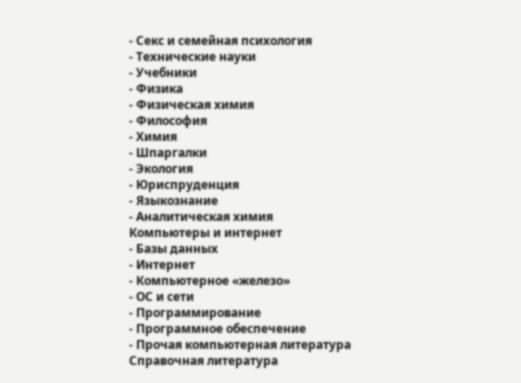- Секс и семейная психология
- Технические науки
- Учебники
- Физика
- Физическая химия
- Философия
- Химия
- Шпаргалки
- Экология
- Юриспруденция
- Языкознание
- Аналитическая химия
Компьютеры и интернет
- Базы данных
- Интернет
- Компьютерное «железо»
- ОС и сети
- Программирование
- Программное обеспечение
- Прочая компьютерная литература
Справочная литература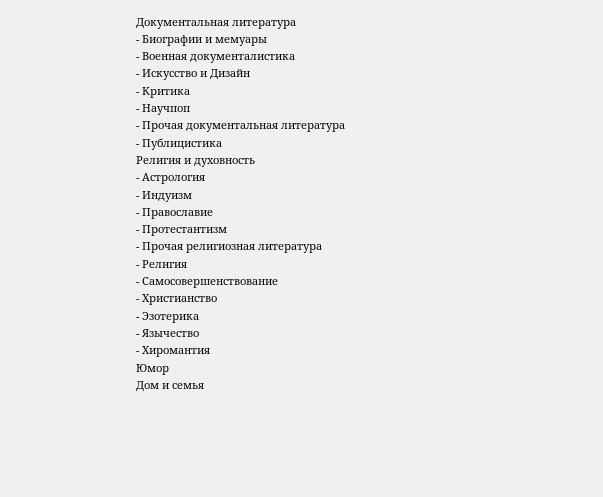Документальная литература
- Биографии и мемуары
- Военная документалистика
- Искусство и Дизайн
- Критика
- Научпоп
- Прочая документальная литература
- Публицистика
Религия и духовность
- Астрология
- Индуизм
- Православие
- Протестантизм
- Прочая религиозная литература
- Религия
- Самосовершенствование
- Христианство
- Эзотерика
- Язычество
- Хиромантия
Юмор
Дом и семья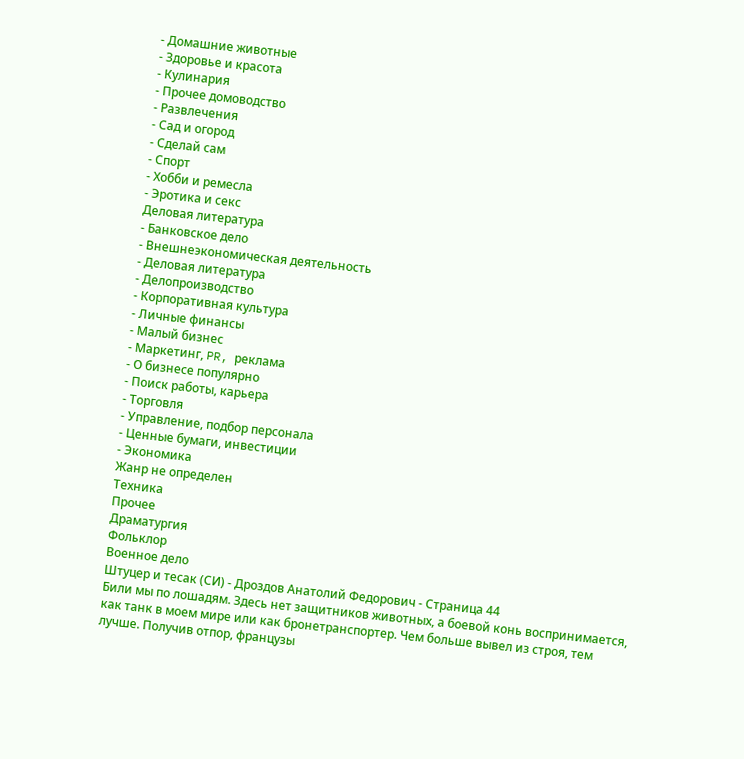- Домашние животные
- Здоровье и красота
- Кулинария
- Прочее домоводство
- Развлечения
- Сад и огород
- Сделай сам
- Спорт
- Хобби и ремесла
- Эротика и секс
Деловая литература
- Банковское дело
- Внешнеэкономическая деятельность
- Деловая литература
- Делопроизводство
- Корпоративная культура
- Личные финансы
- Малый бизнес
- Маркетинг, PR, реклама
- О бизнесе популярно
- Поиск работы, карьера
- Торговля
- Управление, подбор персонала
- Ценные бумаги, инвестиции
- Экономика
Жанр не определен
Техника
Прочее
Драматургия
Фольклор
Военное дело
Штуцер и тесак (СИ) - Дроздов Анатолий Федорович - Страница 44
Били мы по лошадям. Здесь нет защитников животных, а боевой конь воспринимается, как танк в моем мире или как бронетранспортер. Чем больше вывел из строя, тем лучше. Получив отпор, французы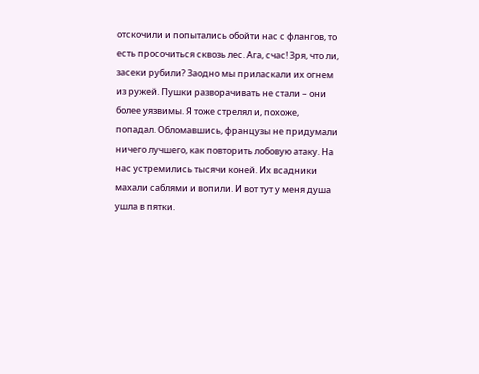отскочили и попытались обойти нас с флангов, то есть просочиться сквозь лес. Ага, счас! Зря, что ли, засеки рубили? Заодно мы приласкали их огнем из ружей. Пушки разворачивать не стали – они более уязвимы. Я тоже стрелял и, похоже, попадал. Обломавшись, французы не придумали ничего лучшего, как повторить лобовую атаку. На нас устремились тысячи коней. Их всадники махали саблями и вопили. И вот тут у меня душа ушла в пятки.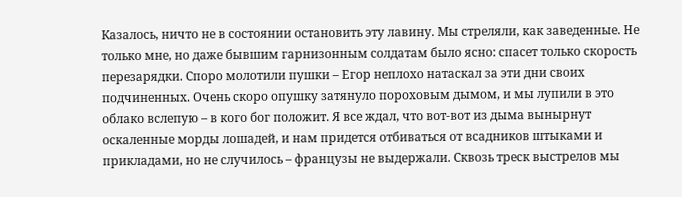Казалось, ничто не в состоянии остановить эту лавину. Мы стреляли, как заведенные. Не только мне, но даже бывшим гарнизонным солдатам было ясно: спасет только скорость перезарядки. Споро молотили пушки – Егор неплохо натаскал за эти дни своих подчиненных. Очень скоро опушку затянуло пороховым дымом, и мы лупили в это облако вслепую – в кого бог положит. Я все ждал, что вот-вот из дыма вынырнут оскаленные морды лошадей, и нам придется отбиваться от всадников штыками и прикладами, но не случилось – французы не выдержали. Сквозь треск выстрелов мы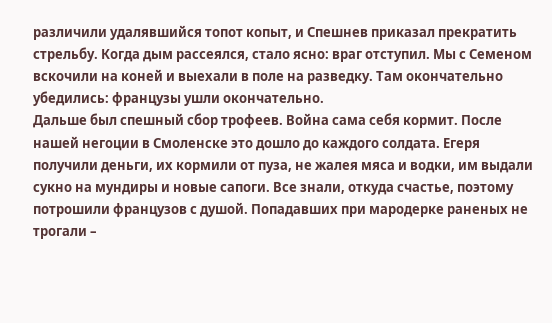различили удалявшийся топот копыт, и Спешнев приказал прекратить стрельбу. Когда дым рассеялся, стало ясно: враг отступил. Мы с Семеном вскочили на коней и выехали в поле на разведку. Там окончательно убедились: французы ушли окончательно.
Дальше был спешный сбор трофеев. Война сама себя кормит. После нашей негоции в Смоленске это дошло до каждого солдата. Егеря получили деньги, их кормили от пуза, не жалея мяса и водки, им выдали сукно на мундиры и новые сапоги. Все знали, откуда счастье, поэтому потрошили французов с душой. Попадавших при мародерке раненых не трогали –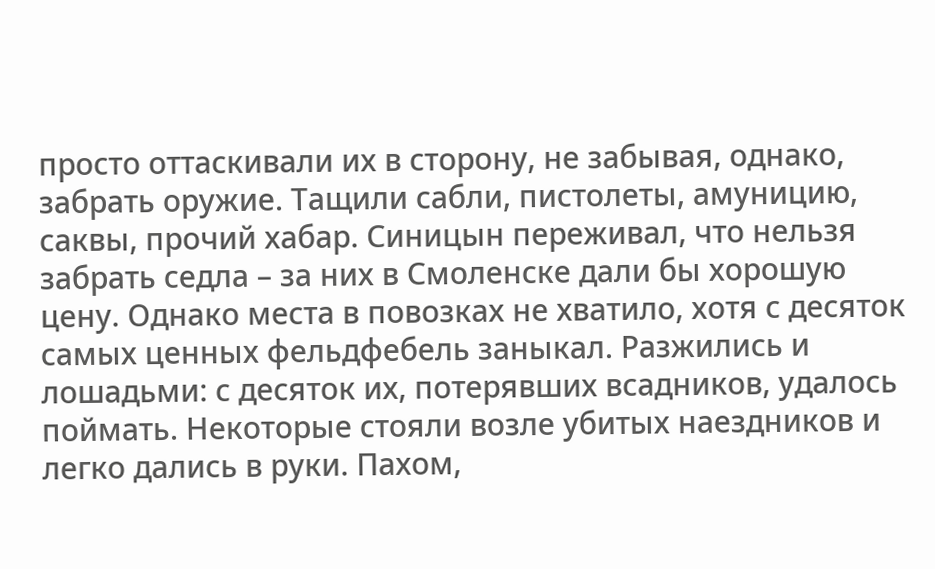просто оттаскивали их в сторону, не забывая, однако, забрать оружие. Тащили сабли, пистолеты, амуницию, саквы, прочий хабар. Синицын переживал, что нельзя забрать седла – за них в Смоленске дали бы хорошую цену. Однако места в повозках не хватило, хотя с десяток самых ценных фельдфебель заныкал. Разжились и лошадьми: с десяток их, потерявших всадников, удалось поймать. Некоторые стояли возле убитых наездников и легко дались в руки. Пахом,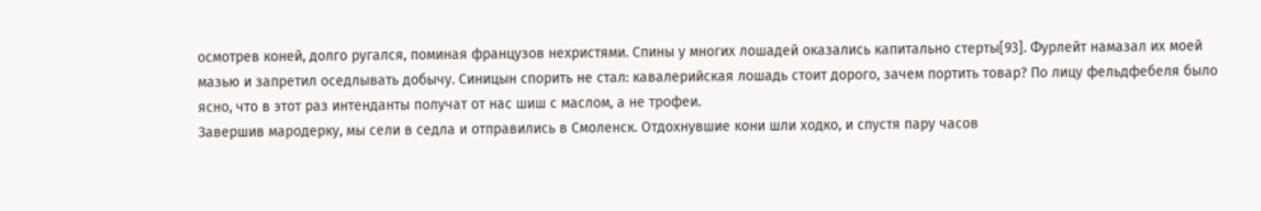осмотрев коней, долго ругался, поминая французов нехристями. Спины у многих лошадей оказались капитально стерты[93]. Фурлейт намазал их моей мазью и запретил оседлывать добычу. Синицын спорить не стал: кавалерийская лошадь стоит дорого, зачем портить товар? По лицу фельдфебеля было ясно, что в этот раз интенданты получат от нас шиш с маслом, а не трофеи.
Завершив мародерку, мы сели в седла и отправились в Смоленск. Отдохнувшие кони шли ходко, и спустя пару часов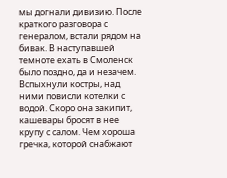мы догнали дивизию. После краткого разговора с генералом, встали рядом на бивак. В наступавшей темноте ехать в Смоленск было поздно, да и незачем. Вспыхнули костры, над ними повисли котелки с водой. Скоро она закипит, кашевары бросят в нее крупу с салом. Чем хороша гречка, которой снабжают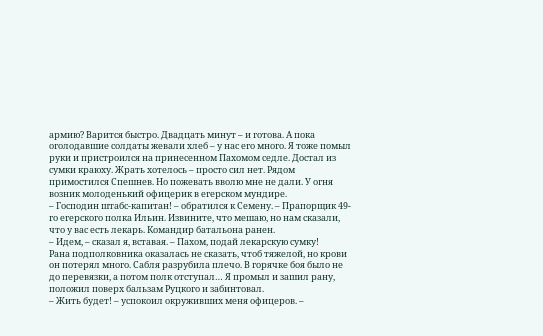армию? Варится быстро. Двадцать минут – и готова. А пока оголодавшие солдаты жевали хлеб – у нас его много. Я тоже помыл руки и пристроился на принесенном Пахомом седле. Достал из сумки краюху. Жрать хотелось – просто сил нет. Рядом примостился Спешнев. Но пожевать вволю мне не дали. У огня возник молоденький офицерик в егерском мундире.
– Господин штабс-капитан! – обратился к Семену. – Прапорщик 49-го егерского полка Ильин. Извините, что мешаю, но нам сказали, что у вас есть лекарь. Командир батальона ранен.
– Идем, – сказал я, вставая. – Пахом, подай лекарскую сумку!
Рана подполковника оказалась не сказать, чтоб тяжелой, но крови он потерял много. Сабля разрубила плечо. В горячке боя было не до перевязки, а потом полк отступал… Я промыл и зашил рану, положил поверх бальзам Руцкого и забинтовал.
– Жить будет! – успокоил окруживших меня офицеров. –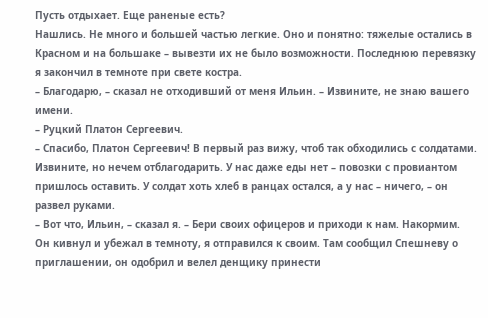Пусть отдыхает. Еще раненые есть?
Нашлись. Не много и большей частью легкие. Оно и понятно: тяжелые остались в Красном и на большаке – вывезти их не было возможности. Последнюю перевязку я закончил в темноте при свете костра.
– Благодарю, – сказал не отходивший от меня Ильин. – Извините, не знаю вашего имени.
– Руцкий Платон Сергеевич.
– Спасибо, Платон Сергеевич! В первый раз вижу, чтоб так обходились с солдатами. Извините, но нечем отблагодарить. У нас даже еды нет – повозки с провиантом пришлось оставить. У солдат хоть хлеб в ранцах остался, а у нас – ничего, – он развел руками.
– Вот что, Ильин, – сказал я. – Бери своих офицеров и приходи к нам. Накормим.
Он кивнул и убежал в темноту, я отправился к своим. Там сообщил Спешневу о приглашении, он одобрил и велел денщику принести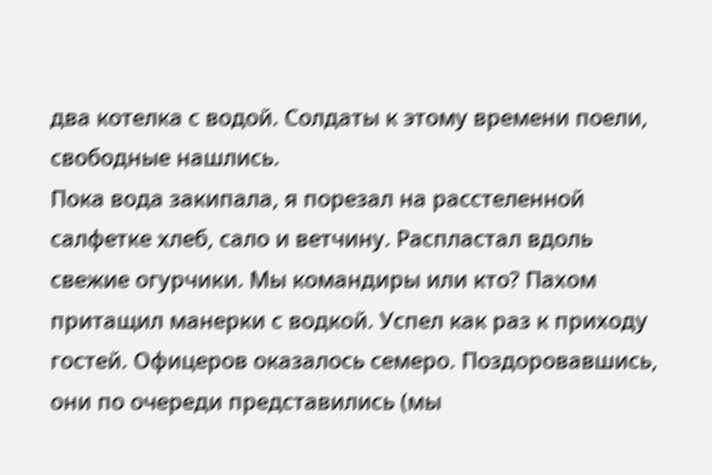два котелка с водой. Солдаты к этому времени поели, свободные нашлись.
Пока вода закипала, я порезал на расстеленной салфетке хлеб, сало и ветчину. Распластал вдоль свежие огурчики. Мы командиры или кто? Пахом притащил манерки с водкой. Успел как раз к приходу гостей. Офицеров оказалось семеро. Поздоровавшись, они по очереди представились (мы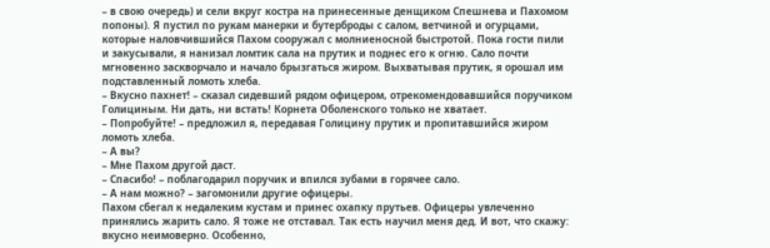– в свою очередь) и сели вкруг костра на принесенные денщиком Спешнева и Пахомом попоны). Я пустил по рукам манерки и бутерброды с салом, ветчиной и огурцами, которые наловчившийся Пахом сооружал с молниеносной быстротой. Пока гости пили и закусывали, я нанизал ломтик сала на прутик и поднес его к огню. Сало почти мгновенно заскворчало и начало брызгаться жиром. Выхватывая прутик, я орошал им подставленный ломоть хлеба.
– Вкусно пахнет! – сказал сидевший рядом офицером, отрекомендовавшийся поручиком Голициным. Ни дать, ни встать! Корнета Оболенского только не хватает.
– Попробуйте! – предложил я, передавая Голицину прутик и пропитавшийся жиром ломоть хлеба.
– А вы?
– Мне Пахом другой даст.
– Спасибо! – поблагодарил поручик и впился зубами в горячее сало.
– А нам можно? – загомонили другие офицеры.
Пахом сбегал к недалеким кустам и принес охапку прутьев. Офицеры увлеченно принялись жарить сало. Я тоже не отставал. Так есть научил меня дед. И вот, что скажу: вкусно неимоверно. Особенно,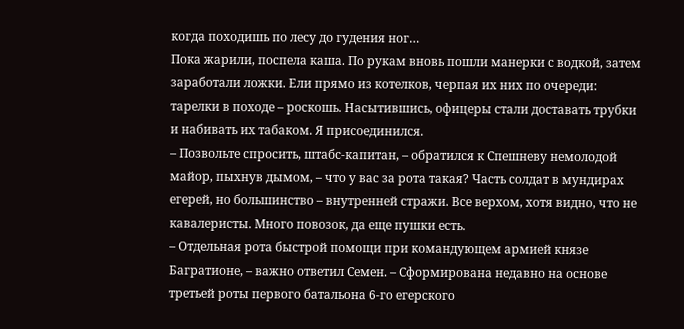когда походишь по лесу до гудения ног…
Пока жарили, поспела каша. По рукам вновь пошли манерки с водкой, затем заработали ложки. Ели прямо из котелков, черпая их них по очереди: тарелки в походе – роскошь. Насытившись, офицеры стали доставать трубки и набивать их табаком. Я присоединился.
– Позвольте спросить, штабс-капитан, – обратился к Спешневу немолодой майор, пыхнув дымом, – что у вас за рота такая? Часть солдат в мундирах егерей, но большинство – внутренней стражи. Все верхом, хотя видно, что не кавалеристы. Много повозок, да еще пушки есть.
– Отдельная рота быстрой помощи при командующем армией князе Багратионе, – важно ответил Семен. – Сформирована недавно на основе третьей роты первого батальона 6-го егерского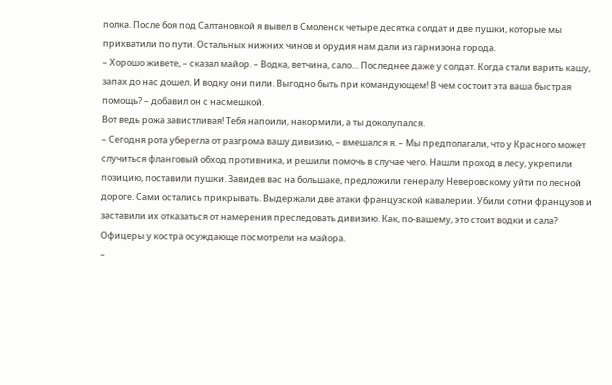полка. После боя под Салтановкой я вывел в Смоленск четыре десятка солдат и две пушки, которые мы прихватили по пути. Остальных нижних чинов и орудия нам дали из гарнизона города.
– Хорошо живете, – сказал майор. – Водка, ветчина, сало… Последнее даже у солдат. Когда стали варить кашу, запах до нас дошел. И водку они пили. Выгодно быть при командующем! В чем состоит эта ваша быстрая помощь? – добавил он с насмешкой.
Вот ведь рожа завистливая! Тебя напоили, накормили, а ты доколупался.
– Сегодня рота уберегла от разгрома вашу дивизию, – вмешался я. – Мы предполагали, что у Красного может случиться фланговый обход противника, и решили помочь в случае чего. Нашли проход в лесу, укрепили позицию, поставили пушки. Завидев вас на большаке, предложили генералу Неверовскому уйти по лесной дороге. Сами остались прикрывать. Выдержали две атаки французской кавалерии. Убили сотни французов и заставили их отказаться от намерения преследовать дивизию. Как, по-вашему, это стоит водки и сала?
Офицеры у костра осуждающе посмотрели на майора.
–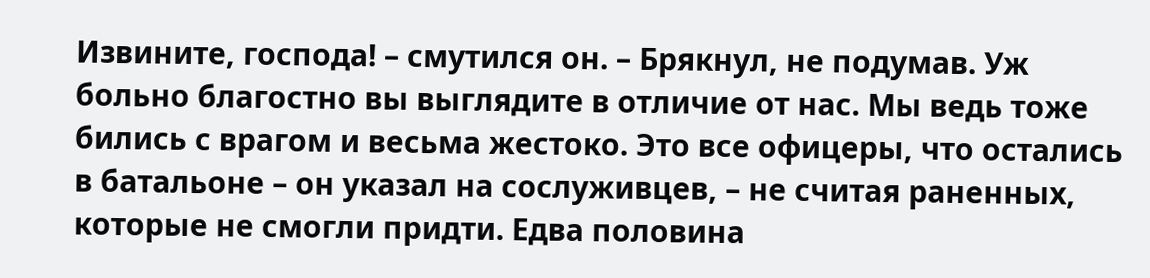Извините, господа! – смутился он. – Брякнул, не подумав. Уж больно благостно вы выглядите в отличие от нас. Мы ведь тоже бились с врагом и весьма жестоко. Это все офицеры, что остались в батальоне – он указал на сослуживцев, – не считая раненных, которые не смогли придти. Едва половина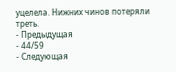уцелела. Нижних чинов потеряли треть.
- Предыдущая
- 44/59
- Следующая